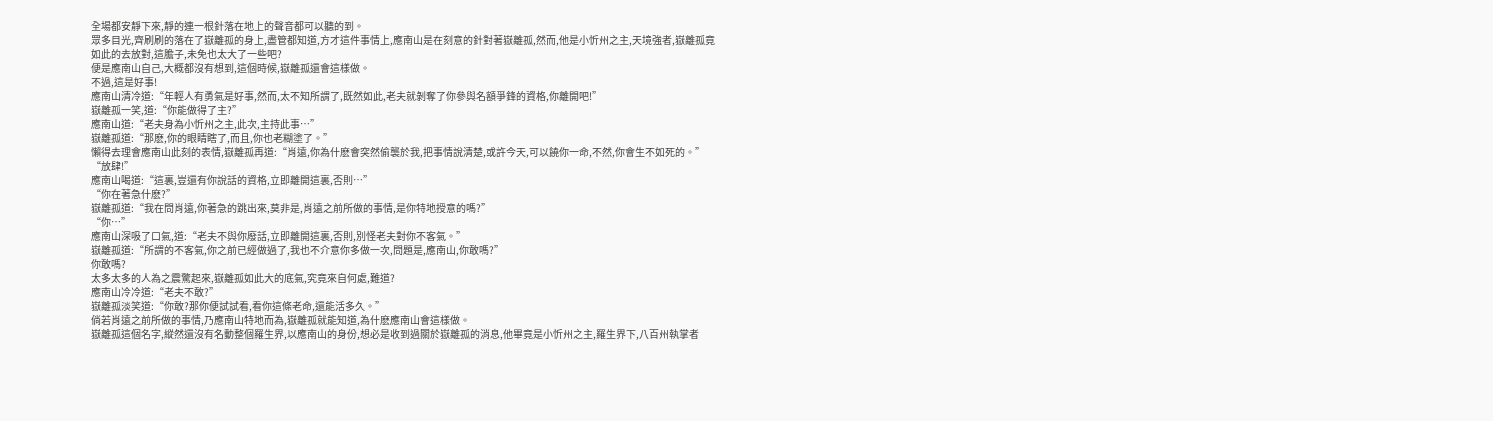全場都安靜下來,靜的連一根針落在地上的聲音都可以聽的到。
眾多目光,齊刷刷的落在了嶽離孤的身上,盡管都知道,方才這件事情上,應南山是在刻意的針對著嶽離孤,然而,他是小忻州之主,天境強者,嶽離孤竟如此的去放對,這膽子,未免也太大了一些吧?
便是應南山自己,大概都沒有想到,這個時候,嶽離孤還會這樣做。
不過,這是好事!
應南山清冷道:“年輕人有勇氣是好事,然而,太不知所謂了,既然如此,老夫就剝奪了你參與名額爭鋒的資格,你離開吧!”
嶽離孤一笑,道:“你能做得了主?”
應南山道:“老夫身為小忻州之主,此次,主持此事…”
嶽離孤道:“那麽,你的眼睛瞎了,而且,你也老糊塗了。”
懶得去理會應南山此刻的表情,嶽離孤再道:“肖遠,你為什麽會突然偷襲於我,把事情說清楚,或許今天,可以饒你一命,不然,你會生不如死的。”
“放肆!”
應南山喝道:“這裏,豈還有你說話的資格,立即離開這裏,否則…”
“你在著急什麽?”
嶽離孤道:“我在問肖遠,你著急的跳出來,莫非是,肖遠之前所做的事情,是你特地授意的嗎?”
“你…”
應南山深吸了口氣,道:“老夫不與你廢話,立即離開這裏,否則,別怪老夫對你不客氣。”
嶽離孤道:“所謂的不客氣,你之前已經做過了,我也不介意你多做一次,問題是,應南山,你敢嗎?”
你敢嗎?
太多太多的人為之震驚起來,嶽離孤如此大的底氣,究竟來自何處,難道?
應南山冷冷道:“老夫不敢?”
嶽離孤淡笑道:“你敢?那你便試試看,看你這條老命,還能活多久。”
倘若肖遠之前所做的事情,乃應南山特地而為,嶽離孤就能知道,為什麽應南山會這樣做。
嶽離孤這個名字,縱然還沒有名動整個羅生界,以應南山的身份,想必是收到過關於嶽離孤的消息,他畢竟是小忻州之主,羅生界下,八百州執掌者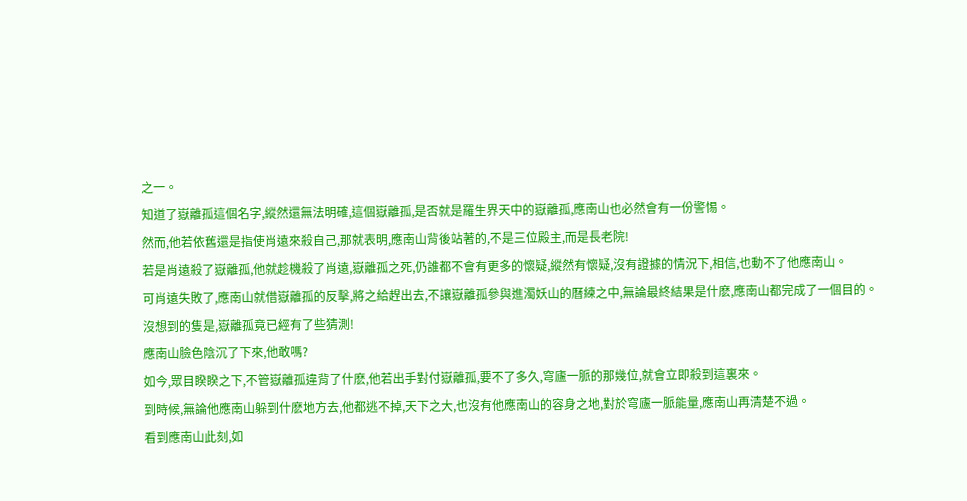之一。
知道了嶽離孤這個名字,縱然還無法明確,這個嶽離孤,是否就是羅生界天中的嶽離孤,應南山也必然會有一份警惕。
然而,他若依舊還是指使肖遠來殺自己,那就表明,應南山背後站著的,不是三位殿主,而是長老院!
若是肖遠殺了嶽離孤,他就趁機殺了肖遠,嶽離孤之死,仍誰都不會有更多的懷疑,縱然有懷疑,沒有證據的情況下,相信,也動不了他應南山。
可肖遠失敗了,應南山就借嶽離孤的反擊,將之給趕出去,不讓嶽離孤參與進濁妖山的曆練之中,無論最終結果是什麽,應南山都完成了一個目的。
沒想到的隻是,嶽離孤竟已經有了些猜測!
應南山臉色陰沉了下來,他敢嗎?
如今,眾目睽睽之下,不管嶽離孤違背了什麽,他若出手對付嶽離孤,要不了多久,穹廬一脈的那幾位,就會立即殺到這裏來。
到時候,無論他應南山躲到什麽地方去,他都逃不掉,天下之大,也沒有他應南山的容身之地,對於穹廬一脈能量,應南山再清楚不過。
看到應南山此刻,如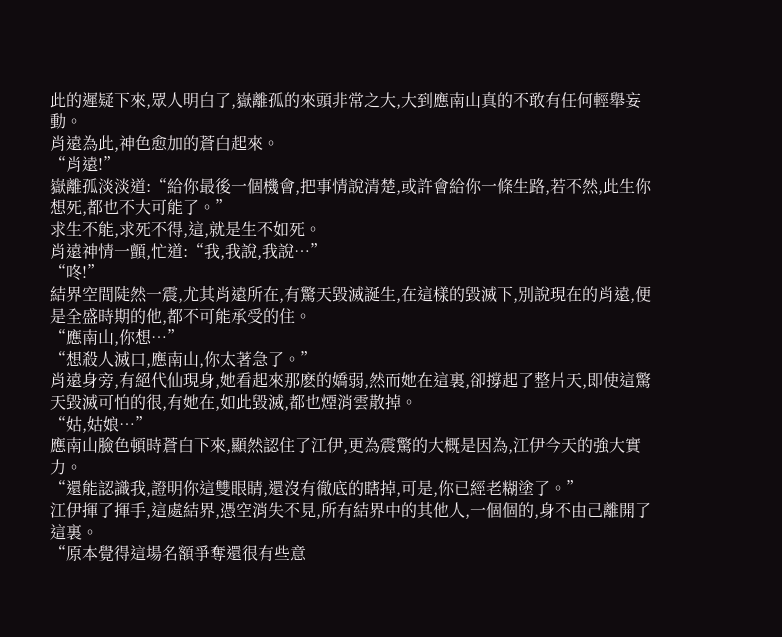此的遲疑下來,眾人明白了,嶽離孤的來頭非常之大,大到應南山真的不敢有任何輕舉妄動。
肖遠為此,神色愈加的蒼白起來。
“肖遠!”
嶽離孤淡淡道:“給你最後一個機會,把事情說清楚,或許會給你一條生路,若不然,此生你想死,都也不大可能了。”
求生不能,求死不得,這,就是生不如死。
肖遠神情一顫,忙道:“我,我說,我說…”
“咚!”
結界空間陡然一震,尤其肖遠所在,有驚天毀滅誕生,在這樣的毀滅下,別說現在的肖遠,便是全盛時期的他,都不可能承受的住。
“應南山,你想…”
“想殺人滅口,應南山,你太著急了。”
肖遠身旁,有絕代仙現身,她看起來那麽的嬌弱,然而她在這裏,卻撐起了整片天,即使這驚天毀滅可怕的很,有她在,如此毀滅,都也煙消雲散掉。
“姑,姑娘…”
應南山臉色頓時蒼白下來,顯然認住了江伊,更為震驚的大概是因為,江伊今天的強大實力。
“還能認識我,證明你這雙眼睛,還沒有徹底的瞎掉,可是,你已經老糊塗了。”
江伊揮了揮手,這處結界,憑空消失不見,所有結界中的其他人,一個個的,身不由己離開了這裏。
“原本覺得這場名額爭奪還很有些意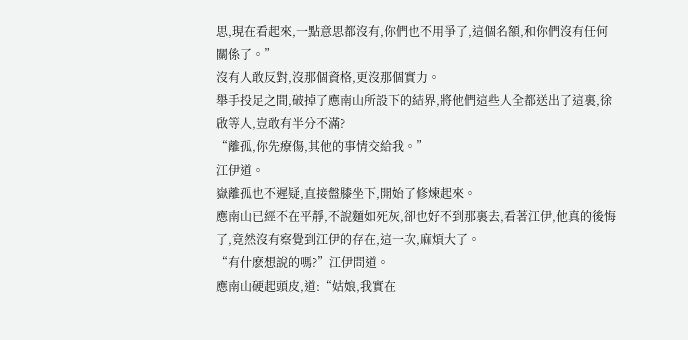思,現在看起來,一點意思都沒有,你們也不用爭了,這個名額,和你們沒有任何關係了。”
沒有人敢反對,沒那個資格,更沒那個實力。
舉手投足之間,破掉了應南山所設下的結界,將他們這些人全都送出了這裏,徐啟等人,豈敢有半分不滿?
“離孤,你先療傷,其他的事情交給我。”
江伊道。
嶽離孤也不遲疑,直接盤膝坐下,開始了修煉起來。
應南山已經不在平靜,不說麵如死灰,卻也好不到那裏去,看著江伊,他真的後悔了,竟然沒有察覺到江伊的存在,這一次,麻煩大了。
“有什麽想說的嗎?”江伊問道。
應南山硬起頭皮,道:“姑娘,我實在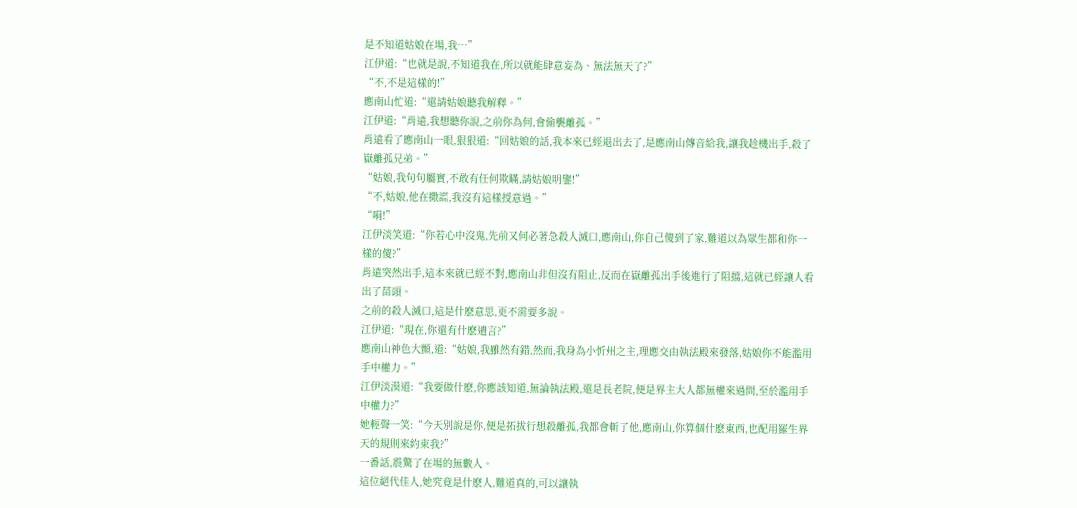是不知道姑娘在場,我…”
江伊道:“也就是說,不知道我在,所以就能肆意妄為、無法無天了?”
“不,不是這樣的!”
應南山忙道:“還請姑娘聽我解釋。”
江伊道:“肖遠,我想聽你說,之前你為何,會偷襲離孤。”
肖遠看了應南山一眼,狠狠道:“回姑娘的話,我本來已經退出去了,是應南山傳音給我,讓我趁機出手,殺了嶽離孤兄弟。”
“姑娘,我句句屬實,不敢有任何欺瞞,請姑娘明鑒!”
“不,姑娘,他在撒謊,我沒有這樣授意過。”
“嗬!”
江伊淡笑道:“你若心中沒鬼,先前又何必著急殺人滅口,應南山,你自己傻到了家,難道以為眾生都和你一樣的傻?”
肖遠突然出手,這本來就已經不對,應南山非但沒有阻止,反而在嶽離孤出手後進行了阻擋,這就已經讓人看出了苗頭。
之前的殺人滅口,這是什麽意思,更不需要多說。
江伊道:“現在,你還有什麽遺言?”
應南山神色大顫,道:“姑娘,我雖然有錯,然而,我身為小忻州之主,理應交由執法殿來發落,姑娘你不能濫用手中權力。”
江伊淡漠道:“我要做什麽,你應該知道,無論執法殿,還是長老院,便是界主大人都無權來過問,至於濫用手中權力?”
她輕聲一笑:“今天別說是你,便是拓拔行想殺離孤,我都會斬了他,應南山,你算個什麽東西,也配用羅生界天的規則來約束我?”
一番話,震驚了在場的無數人。
這位絕代佳人,她究竟是什麽人,難道真的,可以讓執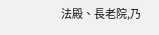法殿、長老院,乃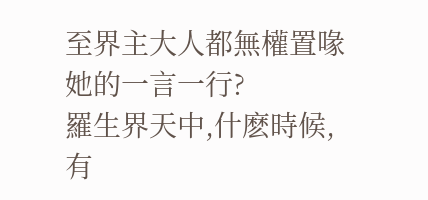至界主大人都無權置喙她的一言一行?
羅生界天中,什麽時候,有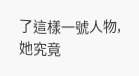了這樣一號人物,她究竟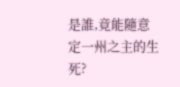是誰,竟能隨意定一州之主的生死?